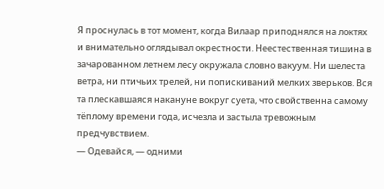Я проснулась в тот момент, когда Вилаар приподнялся на локтях и внимательно оглядывал окрестности. Неестественная тишина в зачарованном летнем лесу окружала словно вакуум. Ни шелеста ветра, ни птичьих трелей, ни попискиваний мелких зверьков. Вся та плескавшаяся накануне вокруг суета, что свойственна самому тёплому времени года, исчезла и застыла тревожным предчувствием.
— Одевайся, — одними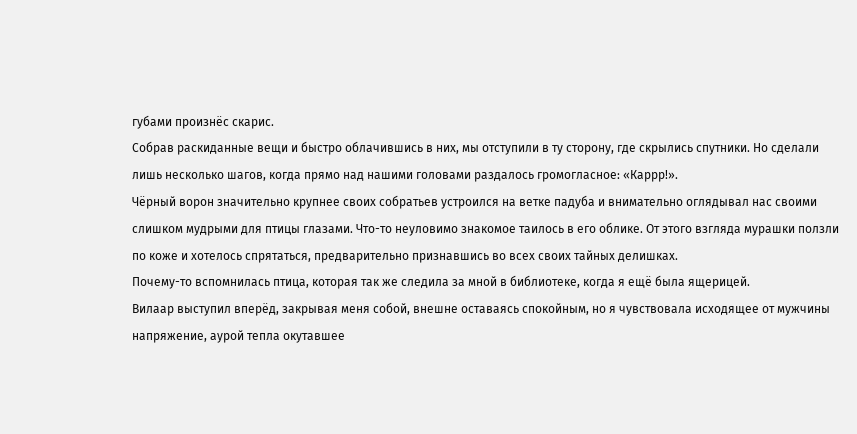губами произнёс скарис.
Собрав раскиданные вещи и быстро облачившись в них, мы отступили в ту сторону, где скрылись спутники. Но сделали лишь несколько шагов, когда прямо над нашими головами раздалось громогласное: «Каррр!».
Чёрный ворон значительно крупнее своих собратьев устроился на ветке падуба и внимательно оглядывал нас своими слишком мудрыми для птицы глазами. Что-то неуловимо знакомое таилось в его облике. От этого взгляда мурашки ползли по коже и хотелось спрятаться, предварительно признавшись во всех своих тайных делишках.
Почему-то вспомнилась птица, которая так же следила за мной в библиотеке, когда я ещё была ящерицей.
Вилаар выступил вперёд, закрывая меня собой, внешне оставаясь спокойным, но я чувствовала исходящее от мужчины напряжение, аурой тепла окутавшее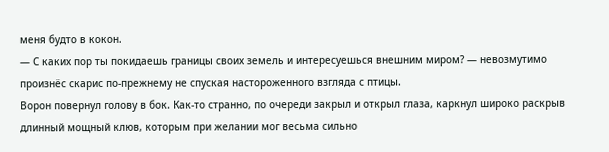меня будто в кокон.
— С каких пор ты покидаешь границы своих земель и интересуешься внешним миром? — невозмутимо произнёс скарис по-прежнему не спуская настороженного взгляда с птицы.
Ворон повернул голову в бок. Как-то странно, по очереди закрыл и открыл глаза, каркнул широко раскрыв длинный мощный клюв, которым при желании мог весьма сильно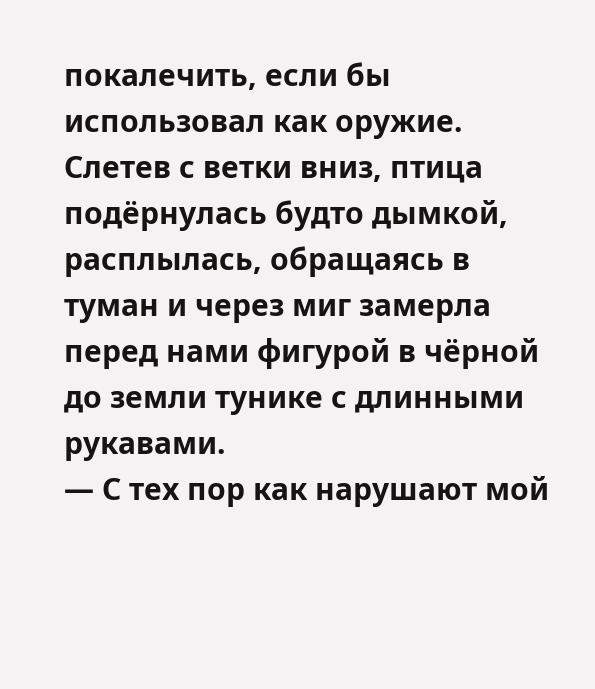покалечить, если бы использовал как оружие. Слетев с ветки вниз, птица подёрнулась будто дымкой, расплылась, обращаясь в туман и через миг замерла перед нами фигурой в чёрной до земли тунике с длинными рукавами.
— С тех пор как нарушают мой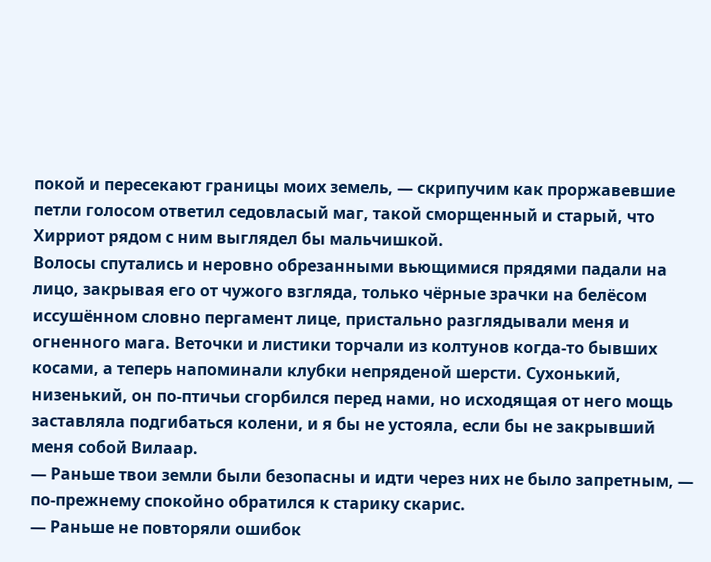покой и пересекают границы моих земель, — скрипучим как проржавевшие петли голосом ответил седовласый маг, такой сморщенный и старый, что Хирриот рядом с ним выглядел бы мальчишкой.
Волосы спутались и неровно обрезанными вьющимися прядями падали на лицо, закрывая его от чужого взгляда, только чёрные зрачки на белёсом иссушённом словно пергамент лице, пристально разглядывали меня и огненного мага. Веточки и листики торчали из колтунов когда-то бывших косами, а теперь напоминали клубки непряденой шерсти. Сухонький, низенький, он по-птичьи сгорбился перед нами, но исходящая от него мощь заставляла подгибаться колени, и я бы не устояла, если бы не закрывший меня собой Вилаар.
— Раньше твои земли были безопасны и идти через них не было запретным, — по-прежнему спокойно обратился к старику скарис.
— Раньше не повторяли ошибок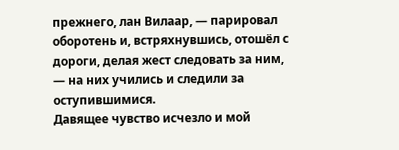прежнего, лан Вилаар, — парировал оборотень и, встряхнувшись, отошёл с дороги, делая жест следовать за ним, — на них учились и следили за оступившимися.
Давящее чувство исчезло и мой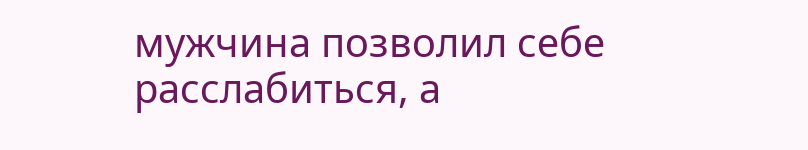мужчина позволил себе расслабиться, а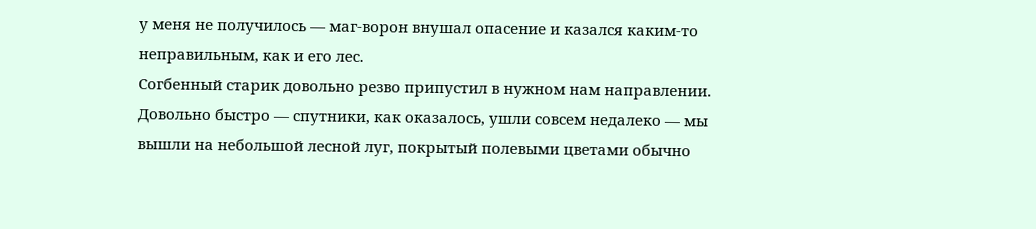у меня не получилось — маг-ворон внушал опасение и казался каким-то неправильным, как и его лес.
Согбенный старик довольно резво припустил в нужном нам направлении. Довольно быстро — спутники, как оказалось, ушли совсем недалеко — мы вышли на небольшой лесной луг, покрытый полевыми цветами обычно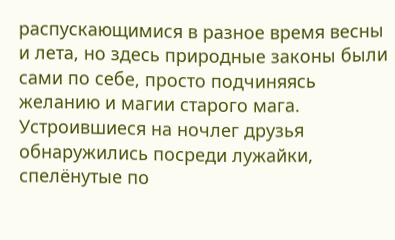распускающимися в разное время весны и лета, но здесь природные законы были сами по себе, просто подчиняясь желанию и магии старого мага.
Устроившиеся на ночлег друзья обнаружились посреди лужайки, спелёнутые по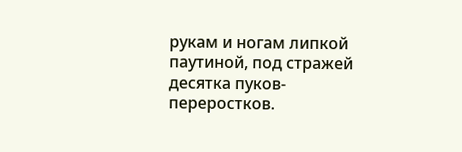рукам и ногам липкой паутиной, под стражей десятка пуков-переростков.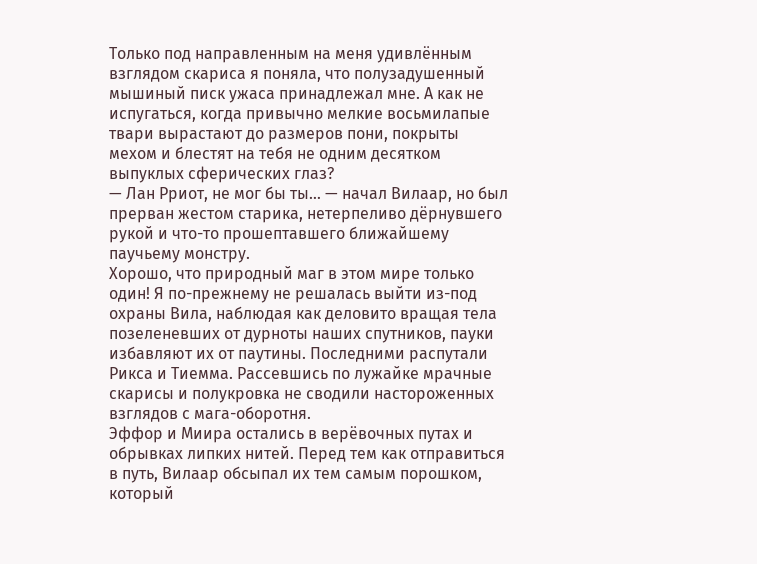Только под направленным на меня удивлённым взглядом скариса я поняла, что полузадушенный мышиный писк ужаса принадлежал мне. А как не испугаться, когда привычно мелкие восьмилапые твари вырастают до размеров пони, покрыты мехом и блестят на тебя не одним десятком выпуклых сферических глаз?
— Лан Рриот, не мог бы ты… — начал Вилаар, но был прерван жестом старика, нетерпеливо дёрнувшего рукой и что-то прошептавшего ближайшему паучьему монстру.
Хорошо, что природный маг в этом мире только один! Я по-прежнему не решалась выйти из-под охраны Вила, наблюдая как деловито вращая тела позеленевших от дурноты наших спутников, пауки избавляют их от паутины. Последними распутали Рикса и Тиемма. Рассевшись по лужайке мрачные скарисы и полукровка не сводили настороженных взглядов с мага-оборотня.
Эффор и Миира остались в верёвочных путах и обрывках липких нитей. Перед тем как отправиться в путь, Вилаар обсыпал их тем самым порошком, который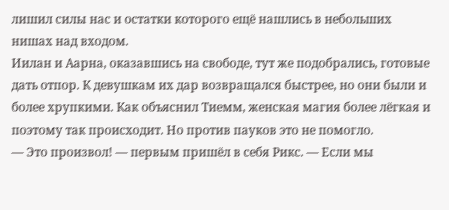лишил силы нас и остатки которого ещё нашлись в небольших нишах над входом.
Иилан и Аарна, оказавшись на свободе, тут же подобрались, готовые дать отпор. К девушкам их дар возвращался быстрее, но они были и более хрупкими. Как объяснил Тиемм, женская магия более лёгкая и поэтому так происходит. Но против пауков это не помогло.
— Это произвол! — первым пришёл в себя Рикс. — Если мы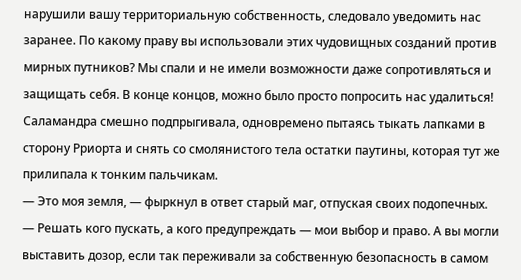нарушили вашу территориальную собственность, следовало уведомить нас заранее. По какому праву вы использовали этих чудовищных созданий против мирных путников? Мы спали и не имели возможности даже сопротивляться и защищать себя. В конце концов, можно было просто попросить нас удалиться!
Саламандра смешно подпрыгивала, одновремено пытаясь тыкать лапками в сторону Рриорта и снять со смолянистого тела остатки паутины, которая тут же прилипала к тонким пальчикам.
— Это моя земля, — фыркнул в ответ старый маг, отпуская своих подопечных. — Решать кого пускать, а кого предупреждать — мои выбор и право. А вы могли выставить дозор, если так переживали за собственную безопасность в самом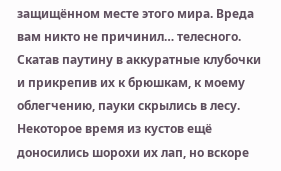защищённом месте этого мира. Вреда вам никто не причинил… телесного.
Скатав паутину в аккуратные клубочки и прикрепив их к брюшкам, к моему облегчению, пауки скрылись в лесу. Некоторое время из кустов ещё доносились шорохи их лап, но вскоре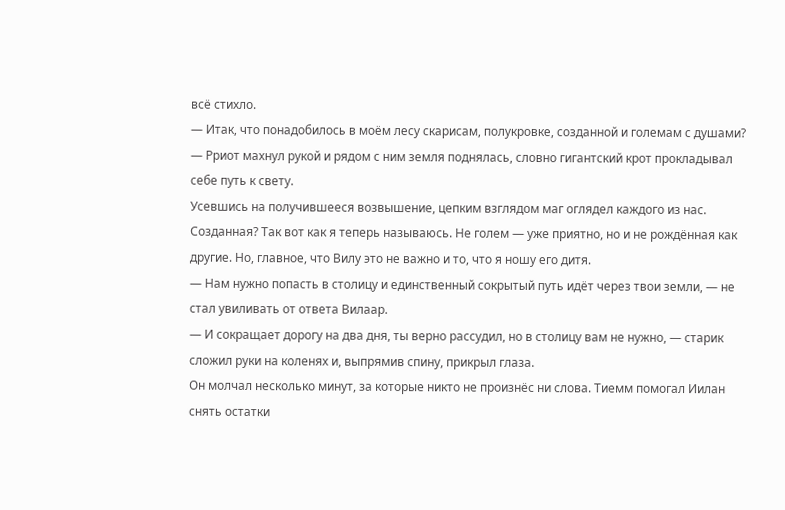всё стихло.
— Итак, что понадобилось в моём лесу скарисам, полукровке, созданной и големам с душами? — Рриот махнул рукой и рядом с ним земля поднялась, словно гигантский крот прокладывал себе путь к свету.
Усевшись на получившееся возвышение, цепким взглядом маг оглядел каждого из нас.
Созданная? Так вот как я теперь называюсь. Не голем — уже приятно, но и не рождённая как другие. Но, главное, что Вилу это не важно и то, что я ношу его дитя.
— Нам нужно попасть в столицу и единственный сокрытый путь идёт через твои земли, — не стал увиливать от ответа Вилаар.
— И сокращает дорогу на два дня, ты верно рассудил, но в столицу вам не нужно, — старик сложил руки на коленях и, выпрямив спину, прикрыл глаза.
Он молчал несколько минут, за которые никто не произнёс ни слова. Тиемм помогал Иилан снять остатки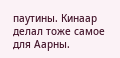паутины. Кинаар делал тоже самое для Аарны.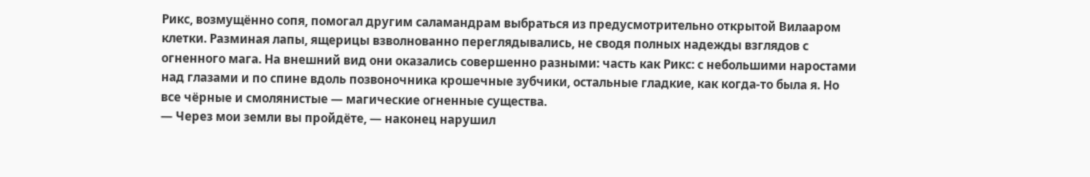Рикс, возмущённо сопя, помогал другим саламандрам выбраться из предусмотрительно открытой Вилааром клетки. Разминая лапы, ящерицы взволнованно переглядывались, не сводя полных надежды взглядов с огненного мага. На внешний вид они оказались совершенно разными: часть как Рикс: с небольшими наростами над глазами и по спине вдоль позвоночника крошечные зубчики, остальные гладкие, как когда-то была я. Но все чёрные и смолянистые — магические огненные существа.
— Через мои земли вы пройдёте, — наконец нарушил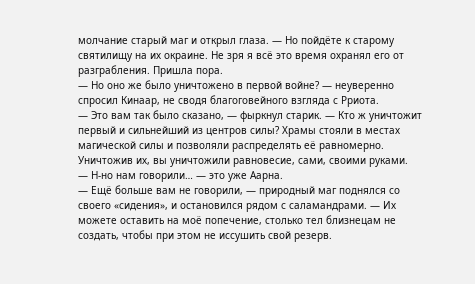молчание старый маг и открыл глаза. — Но пойдёте к старому святилищу на их окраине. Не зря я всё это время охранял его от разграбления. Пришла пора.
— Но оно же было уничтожено в первой войне? — неуверенно спросил Кинаар, не сводя благоговейного взгляда с Рриота.
— Это вам так было сказано, — фыркнул старик. — Кто ж уничтожит первый и сильнейший из центров силы? Храмы стояли в местах магической силы и позволяли распределять её равномерно. Уничтожив их, вы уничтожили равновесие, сами, своими руками.
— Н-но нам говорили… — это уже Аарна.
— Ещё больше вам не говорили, — природный маг поднялся со своего «сидения», и остановился рядом с саламандрами. — Их можете оставить на моё попечение, столько тел близнецам не создать, чтобы при этом не иссушить свой резерв.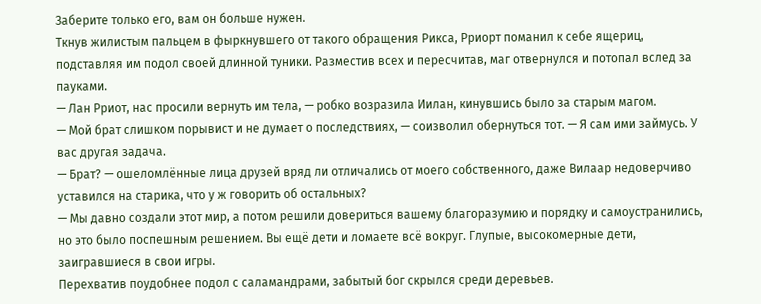Заберите только его, вам он больше нужен.
Ткнув жилистым пальцем в фыркнувшего от такого обращения Рикса, Рриорт поманил к себе ящериц, подставляя им подол своей длинной туники. Разместив всех и пересчитав, маг отвернулся и потопал вслед за пауками.
— Лан Рриот, нас просили вернуть им тела, — робко возразила Иилан, кинувшись было за старым магом.
— Мой брат слишком порывист и не думает о последствиях, — соизволил обернуться тот. — Я сам ими займусь. У вас другая задача.
— Брат? — ошеломлённые лица друзей вряд ли отличались от моего собственного, даже Вилаар недоверчиво уставился на старика, что у ж говорить об остальных?
— Мы давно создали этот мир, а потом решили довериться вашему благоразумию и порядку и самоустранились, но это было поспешным решением. Вы ещё дети и ломаете всё вокруг. Глупые, высокомерные дети, заигравшиеся в свои игры.
Перехватив поудобнее подол с саламандрами, забытый бог скрылся среди деревьев.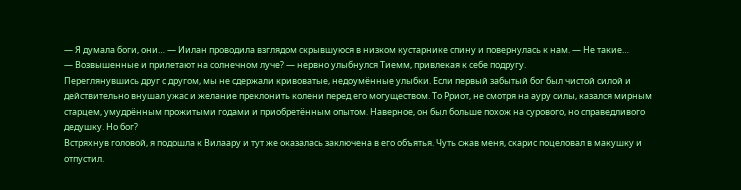— Я думала боги, они… — Иилан проводила взглядом скрывшуюся в низком кустарнике спину и повернулась к нам. — Не такие…
— Возвышенные и прилетают на солнечном луче? — нервно улыбнулся Тиемм, привлекая к себе подругу.
Переглянувшись друг с другом, мы не сдержали кривоватые, недоумённые улыбки. Если первый забытый бог был чистой силой и действительно внушал ужас и желание преклонить колени перед его могуществом. То Рриот, не смотря на ауру силы, казался мирным старцем, умудрённым прожитыми годами и приобретённым опытом. Наверное, он был больше похож на сурового, но справедливого дедушку. Но бог?
Встряхнув головой, я подошла к Вилаару и тут же оказалась заключена в его объятья. Чуть сжав меня, скарис поцеловал в макушку и отпустил.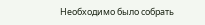Необходимо было собрать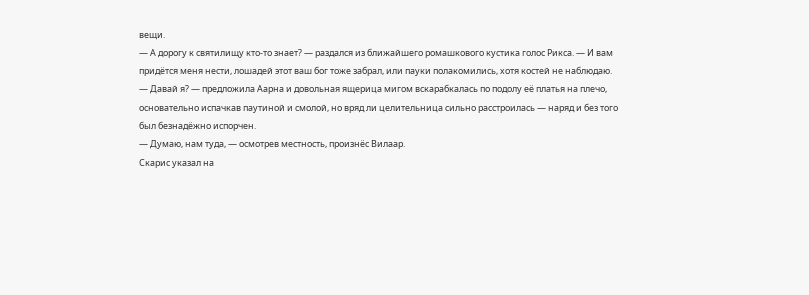вещи.
— А дорогу к святилищу кто-то знает? — раздался из ближайшего ромашкового кустика голос Рикса. — И вам придётся меня нести, лошадей этот ваш бог тоже забрал, или пауки полакомились, хотя костей не наблюдаю.
— Давай я? — предложила Аарна и довольная ящерица мигом вскарабкалась по подолу её платья на плечо, основательно испачкав паутиной и смолой, но вряд ли целительница сильно расстроилась — наряд и без того был безнадёжно испорчен.
— Думаю, нам туда, — осмотрев местность, произнёс Вилаар.
Скарис указал на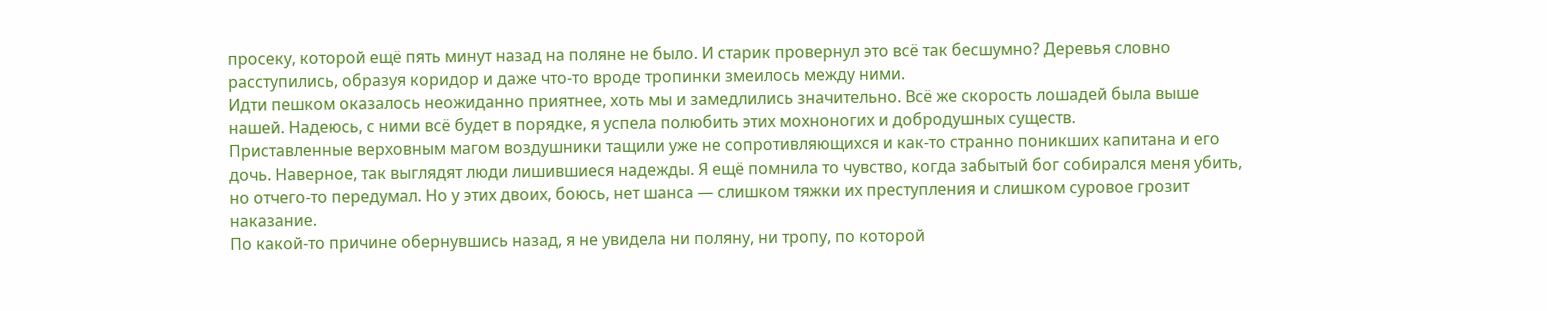просеку, которой ещё пять минут назад на поляне не было. И старик провернул это всё так бесшумно? Деревья словно расступились, образуя коридор и даже что-то вроде тропинки змеилось между ними.
Идти пешком оказалось неожиданно приятнее, хоть мы и замедлились значительно. Всё же скорость лошадей была выше нашей. Надеюсь, с ними всё будет в порядке, я успела полюбить этих мохноногих и добродушных существ.
Приставленные верховным магом воздушники тащили уже не сопротивляющихся и как-то странно поникших капитана и его дочь. Наверное, так выглядят люди лишившиеся надежды. Я ещё помнила то чувство, когда забытый бог собирался меня убить, но отчего-то передумал. Но у этих двоих, боюсь, нет шанса — слишком тяжки их преступления и слишком суровое грозит наказание.
По какой-то причине обернувшись назад, я не увидела ни поляну, ни тропу, по которой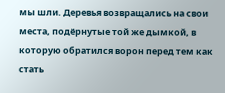мы шли. Деревья возвращались на свои места, подёрнутые той же дымкой, в которую обратился ворон перед тем как стать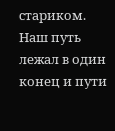стариком.
Наш путь лежал в один конец и пути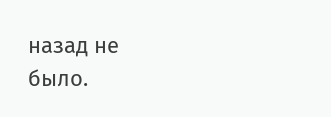назад не было.